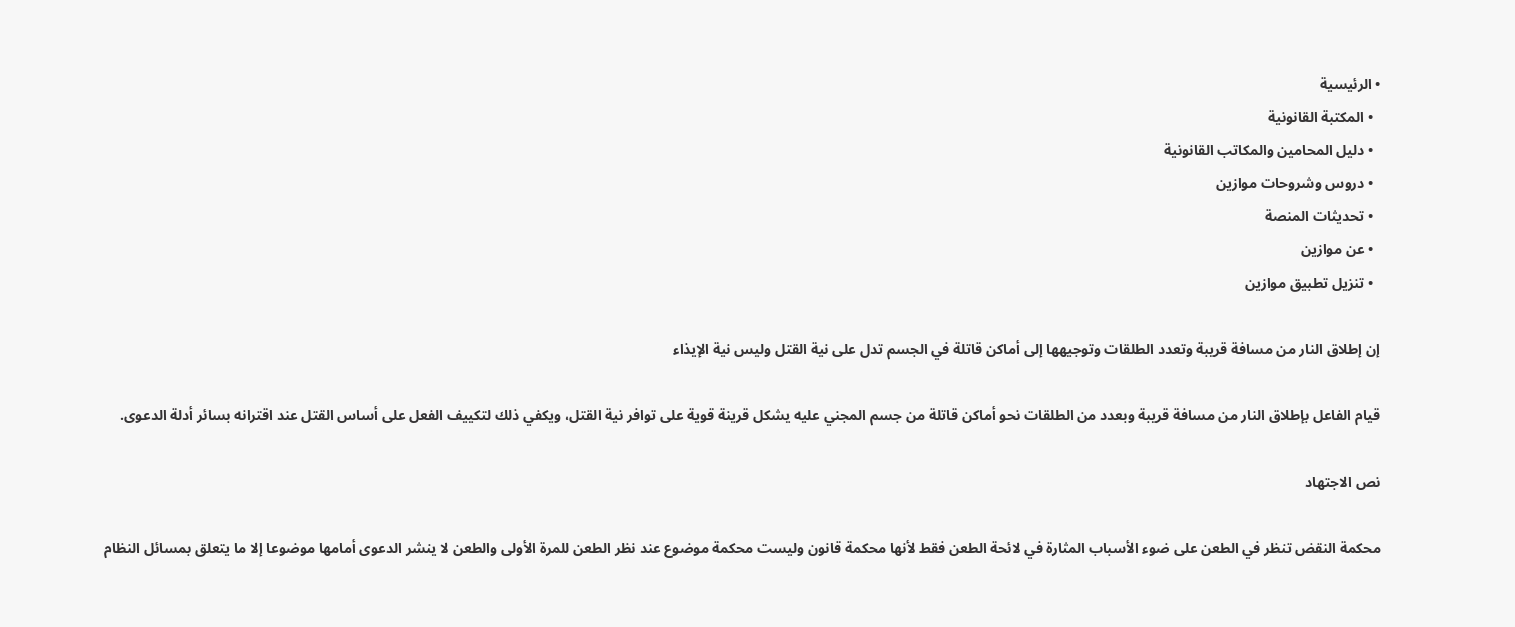• الرئيسية
  • المكتبة القانونية
  • دليل المحامين والمكاتب القانونية
  • دروس وشروحات موازين
  • تحديثات المنصة
  • عن موازين
  • تنزيل تطبيق موازين

إن إطلاق النار من مسافة قريبة وتعدد الطلقات وتوجيهها إلى أماكن قاتلة في الجسم تدل على نية القتل وليس نية الإيذاء

قيام الفاعل بإطلاق النار من مسافة قريبة وبعدد من الطلقات نحو أماكن قاتلة من جسم المجني عليه يشكل قرينة قوية على توافر نية القتل، ويكفي ذلك لتكييف الفعل على أساس القتل عند اقترانه بسائر أدلة الدعوى.

نص الاجتهاد

محكمة النقض تنظر في الطعن على ضوء الأسباب المثارة في لائحة الطعن فقط لأنها محكمة قانون وليست محكمة موضوع عند نظر الطعن للمرة الأولى والطعن لا ينشر الدعوى أمامها موضوعا إلا ما يتعلق بمسائل النظام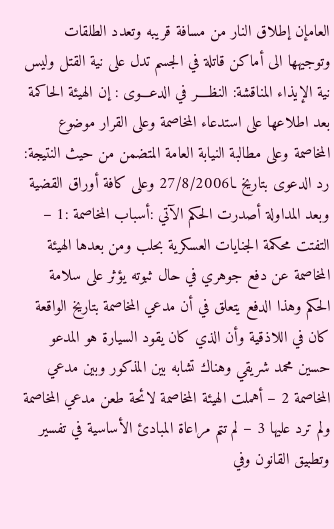العامإن إطلاق النار من مسافة قريبه وتعدد الطلقات وتوجيهها الى أماكن قاتلة في الجسم تدل على نية القتل وليس نية الإيذاء المناقشة: النظــــر في الدعـــوى : إن الهيئة الحاكمة بعد اطلاعها على استدعاء المخاصمة وعلى القرار موضوع المخاصمة وعلى مطالبة النيابة العامة المتضمن من حيث النتيجة: رد الدعوى بتاريخ ـا27/8/2006 وعلى كافة أوراق القضية وبعد المداولة أصدرت الحكم الآتي :أسباب المخاصمة :1 – التفتت محكمة الجنايات العسكرية بحلب ومن بعدها الهيئة المخاصمة عن دفع جوهري في حال ثبوته يؤثر على سلامة الحكم وهذا الدفع يتعلق في أن مدعي المخاصمة بتاريخ الواقعة كان في اللاذقية وأن الذي كان يقود السيارة هو المدعو حسين محمد شريقي وهناك تشابه بين المذكور وبين مدعي المخاصمة 2 – أهملت الهيئة المخاصمة لائحة طعن مدعي المخاصمة ولم ترد عليها 3 – لم تتم مراعاة المبادئ الأساسية في تفسير وتطبيق القانون وفي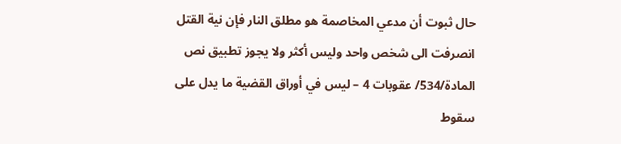حال ثبوت أن مدعي المخاصمة هو مطلق النار فإن نية القتل انصرفت الى شخص واحد وليس أكثر ولا يجوز تطبيق نص المادة/534/ عقوبات 4 – ليس في أوراق القضية ما يدل على سقوط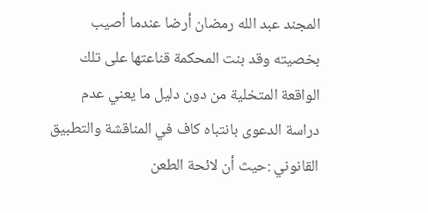المجند عبد الله رمضان أرضا عندما أصيب بخصيته وقد بنت المحكمة قناعتها على تلك الواقعة المتخلية من دون دليل ما يعني عدم دراسة الدعوى بانتباه كاف في المناقشة والتطبيق القانوني :حيث أن لائحة الطعن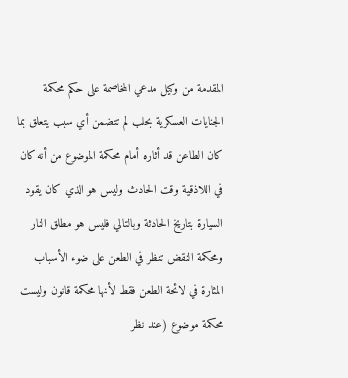المقدمة من وكيل مدعي المخاصمة على حكم محكمة الجنايات العسكرية بحلب لم تتضمن أي سبب يتعلق بما كان الطاعن قد أثاره أمام محكمة الموضوع من أنه كان في اللاذقية وقت الحادث وليس هو الذي كان يقود السيارة بتاريخ الحادثة وبالتالي فليس هو مطلق النار ومحكمة النقض تنظر في الطعن على ضوء الأسباب المثارة في لائحة الطعن فقط لأنها محكمة قانون وليست محكمة موضوع (عند نظر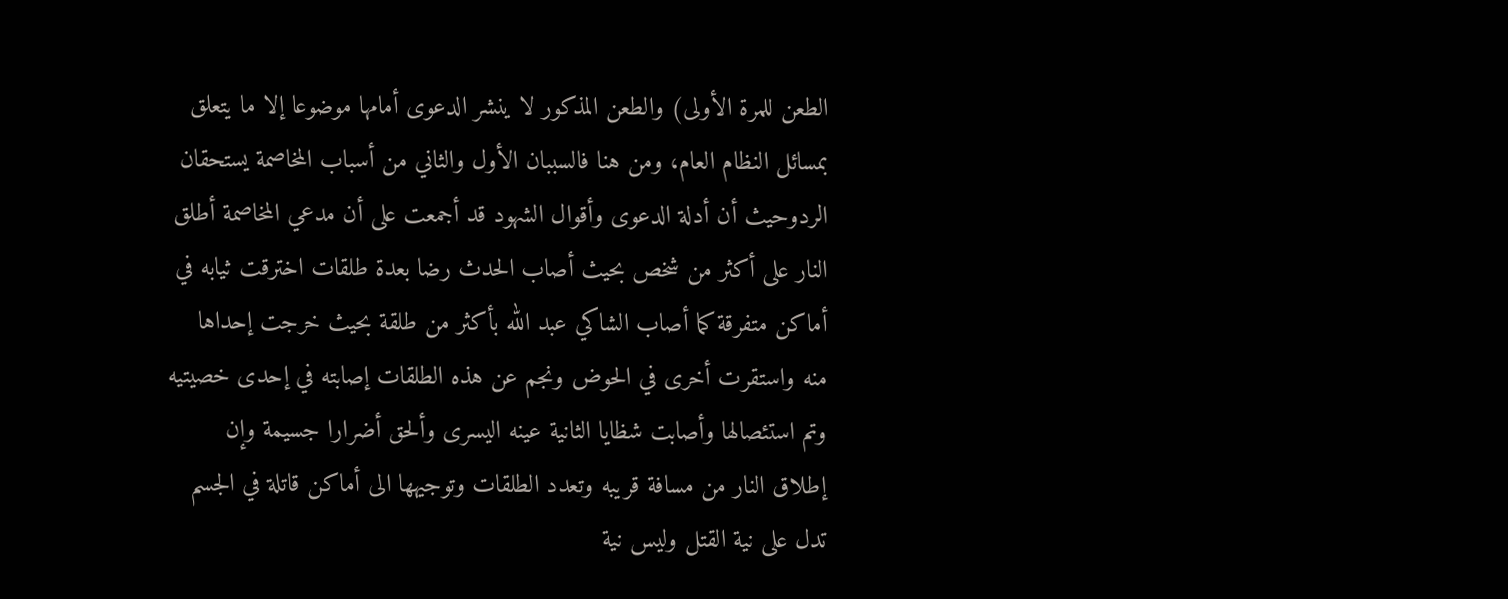الطعن للمرة الأولى) والطعن المذكور لا ينشر الدعوى أمامها موضوعا إلا ما يتعلق بمسائل النظام العام، ومن هنا فالسببان الأول والثاني من أسباب المخاصمة يستحقان الردوحيث أن أدلة الدعوى وأقوال الشهود قد أجمعت على أن مدعي المخاصمة أطلق النار على أكثر من شخص بحيث أصاب الحدث رضا بعدة طلقات اخترقت ثيابه في أماكن متفرقة كما أصاب الشاكي عبد الله بأكثر من طلقة بحيث خرجت إحداها منه واستقرت أخرى في الحوض ونجم عن هذه الطلقات إصابته في إحدى خصيتيه وتم استئصالها وأصابت شظايا الثانية عينه اليسرى وألحق أضرارا جسيمة وإن إطلاق النار من مسافة قريبه وتعدد الطلقات وتوجيهها الى أماكن قاتلة في الجسم تدل على نية القتل وليس نية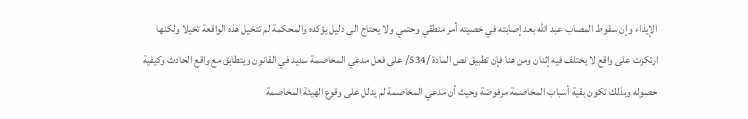الإيذاء وإن سقوط المصاب عبد الله بعد إصابته في خصيته أمر منطقي وحتمي ولا يحتاج الى دليل يؤكده والمحكمة لم تتخيل هذه الواقعة تخيلا ولكنها ارتكزت على واقع لا يختلف فيه إثنان ومن هنا فإن تطبيق نص المادة /534/ على فعل مدعي المخاصمة سديد في القانون ويتطابق مع واقع الحادث وكيفية حصوله وبذلك تكون بقية أسباب المخاصمة مرفوضة وحيث أن مدعي المخاصمة لم يدلل على وقوع الهيئة المخاصمة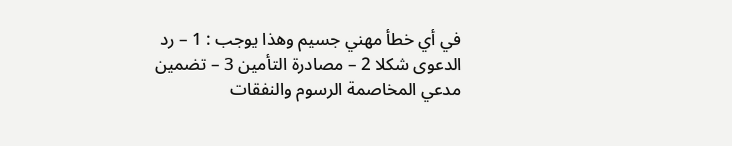في أي خطأ مهني جسيم وهذا يوجب : 1 – رد الدعوى شكلا 2 – مصادرة التأمين 3 – تضمين مدعي المخاصمة الرسوم والنفقات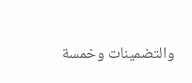والتضمينات وخمسة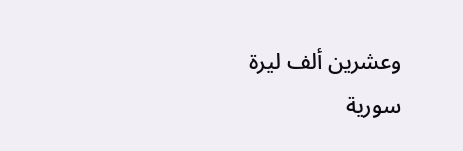وعشرين ألف ليرة سورية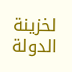لخزينة الدولة